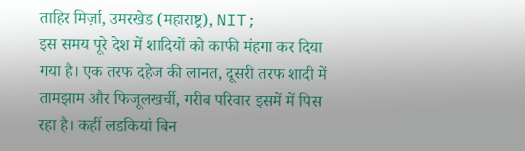ताहिर मिर्ज़ा, उमरखेड (महाराष्ट्र), NIT;
इस समय पूरे देश में शादियों को काफी मंहगा कर दिया गया है। एक तरफ दहेज की लानत, दूसरी तरफ शादी में तामझाम और फिजूलखर्ची, गरीब परिवार इसमें में पिस रहा है। कहीं लडकियां बिन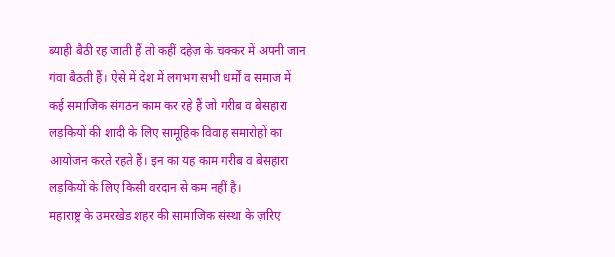ब्याही बैठी रह जाती हैं तो कहीं दहेज़ के चक्कर में अपनी जान गंवा बैठती हैं। ऐसे में देश में लगभग सभी धर्मों व समाज में कई समाजिक संगठन काम कर रहे हैं जो गरीब व बेसहारा लड़कियों की शादी के लिए सामूहिक विवाह समारोहों का आयोजन करते रहते हैं। इन का यह काम गरीब व बेसहारा लड़कियों के लिए किसी वरदान से कम नहीं है।
महाराष्ट्र के उमरखेड शहर की सामाजिक संस्था के ज़रिए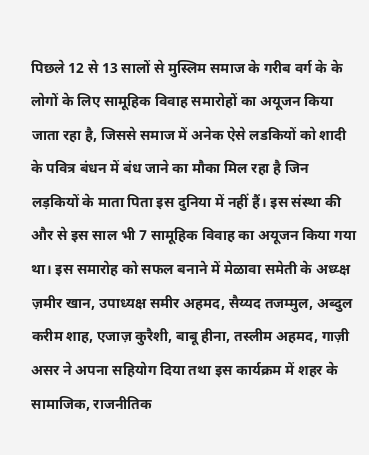पिछले 12 से 13 सालों से मुस्लिम समाज के गरीब वर्ग के के लोगों के लिए सामूहिक विवाह समारोहों का अयूजन किया जाता रहा है, जिससे समाज में अनेक ऐसे लडकियों को शादी के पवित्र बंधन में बंध जाने का मौका मिल रहा है जिन लड़कियों के माता पिता इस दुनिया में नहीं हैं। इस संस्था की और से इस साल भी 7 सामूहिक विवाह का अयूजन किया गया था। इस समारोह को सफल बनाने में मेळावा समेती के अध्य्क्ष ज़मीर खान, उपाध्यक्ष समीर अहमद, सैय्यद तजम्मुल, अब्दुल करीम शाह, एजाज़ कुरैशी, बाबू हीना, तस्लीम अहमद, गाज़ी असर ने अपना सहियोग दिया तथा इस कार्यक्रम में शहर के सामाजिक, राजनीतिक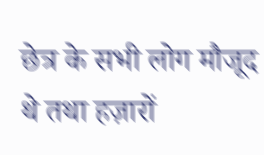छेत्र के सभी लोग मौजूद थे तथा हज़ारों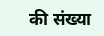की संख्या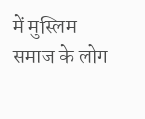में मुस्लिम समाज के लोग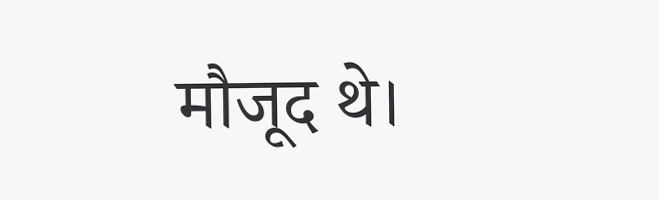मौजूद थे।